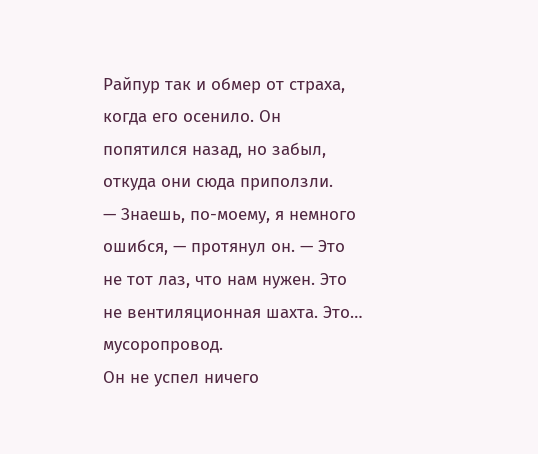Райпур так и обмер от страха, когда его осенило. Он попятился назад, но забыл, откуда они сюда приползли.
— Знаешь, по-моему, я немного ошибся, — протянул он. — Это не тот лаз, что нам нужен. Это не вентиляционная шахта. Это… мусоропровод.
Он не успел ничего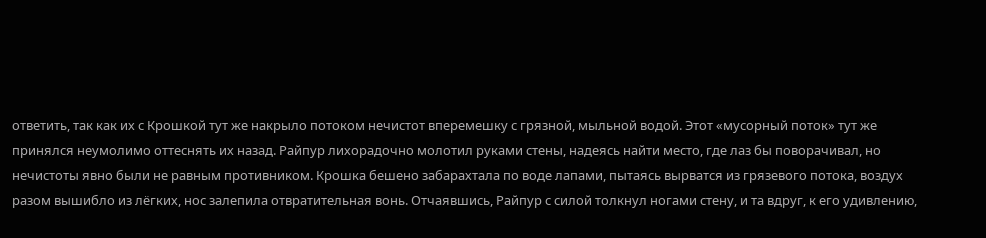ответить, так как их с Крошкой тут же накрыло потоком нечистот вперемешку с грязной, мыльной водой. Этот «мусорный поток» тут же принялся неумолимо оттеснять их назад. Райпур лихорадочно молотил руками стены, надеясь найти место, где лаз бы поворачивал, но нечистоты явно были не равным противником. Крошка бешено забарахтала по воде лапами, пытаясь вырватся из грязевого потока, воздух разом вышибло из лёгких, нос залепила отвратительная вонь. Отчаявшись, Райпур с силой толкнул ногами стену, и та вдруг, к его удивлению,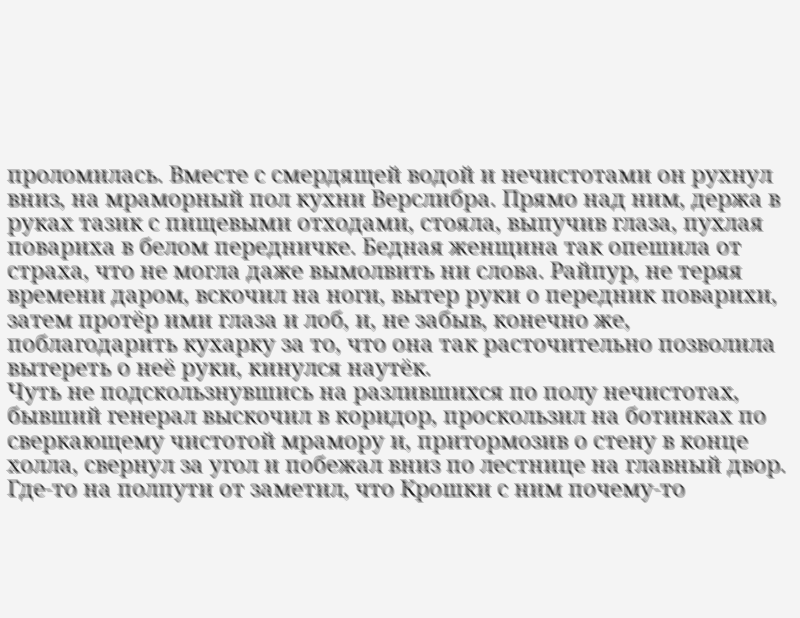проломилась. Вместе с смердящей водой и нечистотами он рухнул вниз, на мраморный пол кухни Верслибра. Прямо над ним, держа в руках тазик с пищевыми отходами, стояла, выпучив глаза, пухлая повариха в белом передничке. Бедная женщина так опешила от страха, что не могла даже вымолвить ни слова. Райпур, не теряя времени даром, вскочил на ноги, вытер руки о передник поварихи, затем протёр ими глаза и лоб, и, не забыв, конечно же, поблагодарить кухарку за то, что она так расточительно позволила вытереть о неё руки, кинулся наутёк.
Чуть не подскользнувшись на разлившихся по полу нечистотах, бывший генерал выскочил в коридор, проскользил на ботинках по сверкающему чистотой мрамору и, притормозив о стену в конце холла, свернул за угол и побежал вниз по лестнице на главный двор. Где-то на полпути от заметил, что Крошки с ним почему-то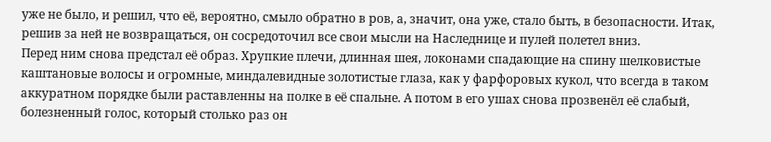уже не было, и решил, что её, вероятно, смыло обратно в ров, а, значит, она уже, стало быть, в безопасности. Итак, решив за ней не возвращаться, он сосредоточил все свои мысли на Наследнице и пулей полетел вниз.
Перед ним снова предстал её образ. Хрупкие плечи, длинная шея, локонами спадающие на спину шелковистые каштановые волосы и огромные, миндалевидные золотистые глаза, как у фарфоровых кукол, что всегда в таком аккуратном порядке были раставленны на полке в её спальне. А потом в его ушах снова прозвенёл её слабый, болезненный голос, который столько раз он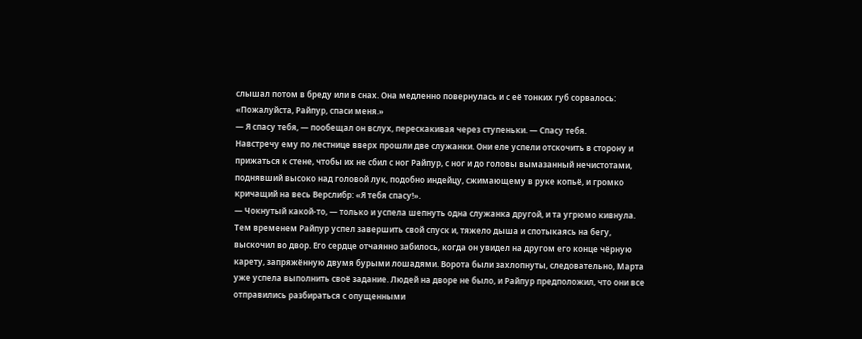слышал потом в бреду или в снах. Она медленно повернулась и с её тонких губ сорвалось: «Пожалуйста, Райпур, спаси меня.»
— Я спасу тебя, — пообещал он вслух, перескакивая через ступеньки. — Спасу тебя.
Навстречу ему по лестнице вверх прошли две служанки. Они еле успели отскочить в сторону и прижаться к стене, чтобы их не сбил с ног Райпур, с ног и до головы вымазанный нечистотами, поднявший высоко над головой лук, подобно индейцу, сжимающему в руке копьё, и громко кричащий на весь Верслибр: «Я тебя спасу!».
— Чокнутый какой-то, — только и успела шепнуть одна служанка другой, и та угрюмо кивнула.
Тем временем Райпур успел завершить свой спуск и, тяжело дыша и спотыкаясь на бегу, выскочил во двор. Его сердце отчаянно забилось, когда он увидел на другом его конце чёрную карету, запряжённую двумя бурыми лошадями. Ворота были захлопнуты, следовательно, Марта уже успела выполнить своё задание. Людей на дворе не было, и Райпур предположил, что они все отправились разбираться с опущенными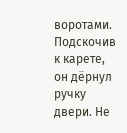воротами.
Подскочив к карете, он дёрнул ручку двери. Не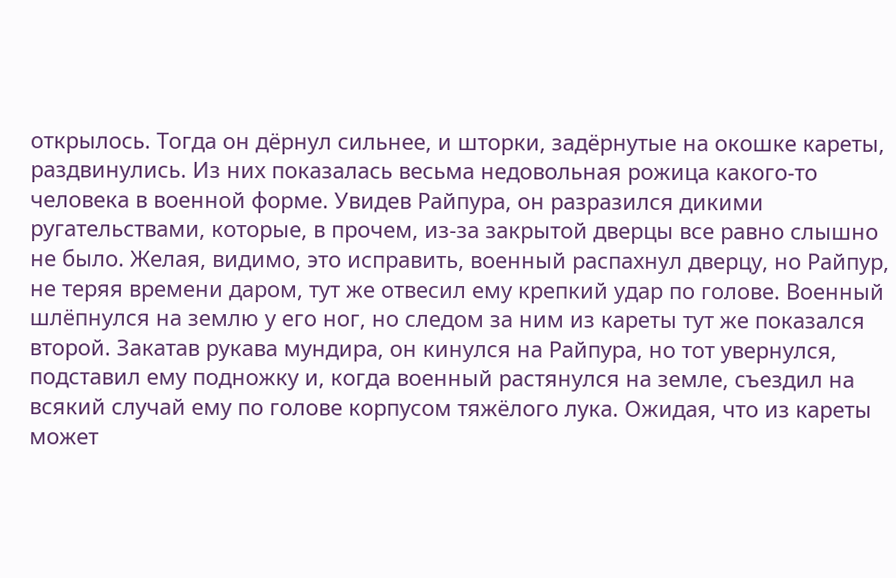открылось. Тогда он дёрнул сильнее, и шторки, задёрнутые на окошке кареты, раздвинулись. Из них показалась весьма недовольная рожица какого-то человека в военной форме. Увидев Райпура, он разразился дикими ругательствами, которые, в прочем, из-за закрытой дверцы все равно слышно не было. Желая, видимо, это исправить, военный распахнул дверцу, но Райпур, не теряя времени даром, тут же отвесил ему крепкий удар по голове. Военный шлёпнулся на землю у его ног, но следом за ним из кареты тут же показался второй. Закатав рукава мундира, он кинулся на Райпура, но тот увернулся, подставил ему подножку и, когда военный растянулся на земле, съездил на всякий случай ему по голове корпусом тяжёлого лука. Ожидая, что из кареты может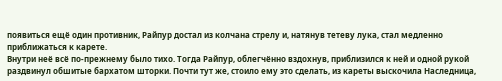появиться ещё один противник, Райпур достал из колчана стрелу и, натянув тетеву лука, стал медленно приближаться к карете.
Внутри неё всё по-прежнему было тихо. Тогда Райпур, облегчённо вздохнув, приблизился к ней и одной рукой раздвинул обшитые бархатом шторки. Почти тут же, стоило ему это сделать, из кареты выскочила Наследница,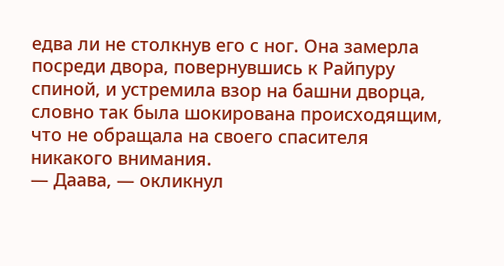едва ли не столкнув его с ног. Она замерла посреди двора, повернувшись к Райпуру спиной, и устремила взор на башни дворца, словно так была шокирована происходящим, что не обращала на своего спасителя никакого внимания.
— Даава, — окликнул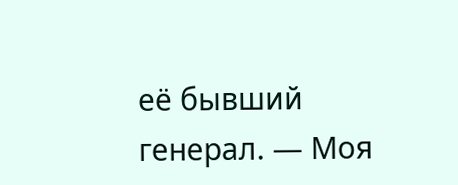её бывший генерал. — Моя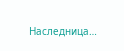Наследница…